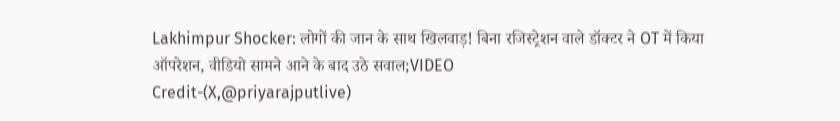Lakhimpur Shocker: लोगों की जान के साथ खिलवाड़! बिना रजिस्ट्रेशन वाले डॉक्टर ने OT में किया ऑपरेशन, वीडियो सामने आने के बाद उठे सवाल;VIDEO
Credit-(X,@priyarajputlive)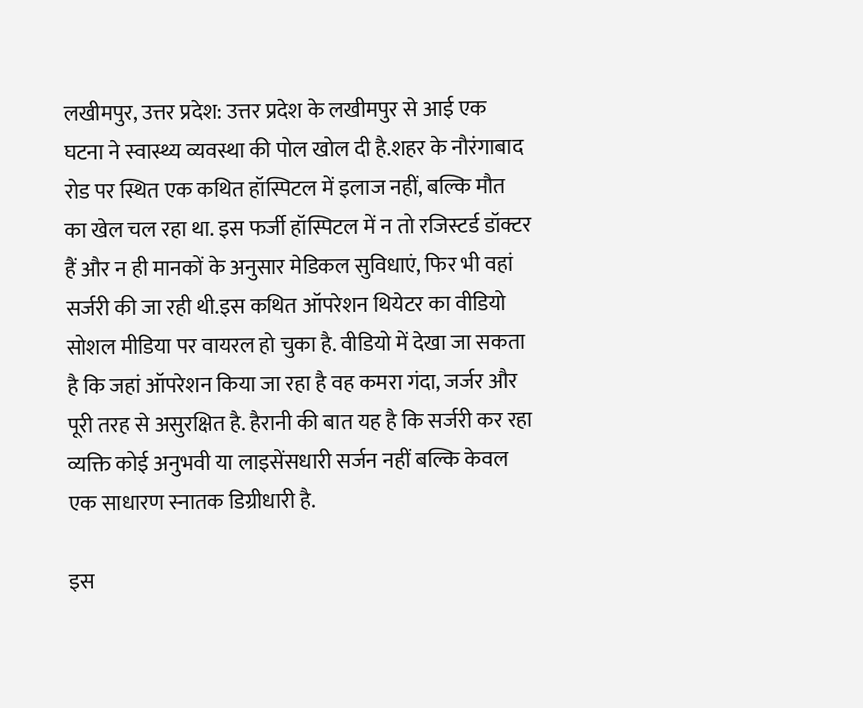लखीमपुर, उत्तर प्रदेश: उत्तर प्रदेश के लखीमपुर से आई एक घटना ने स्वास्थ्य व्यवस्था की पोल खोल दी है.शहर के नौरंगाबाद रोड पर स्थित एक कथित हॉस्पिटल में इलाज नहीं, बल्कि मौत का खेल चल रहा था. इस फर्जी हॉस्पिटल में न तो रजिस्टर्ड डॉक्टर हैं और न ही मानकों के अनुसार मेडिकल सुविधाएं, फिर भी वहां सर्जरी की जा रही थी.इस कथित ऑपरेशन थियेटर का वीडियो सोशल मीडिया पर वायरल हो चुका है. वीडियो में देखा जा सकता है कि जहां ऑपरेशन किया जा रहा है वह कमरा गंदा, जर्जर और पूरी तरह से असुरक्षित है. हैरानी की बात यह है कि सर्जरी कर रहा व्यक्ति कोई अनुभवी या लाइसेंसधारी सर्जन नहीं बल्कि केवल एक साधारण स्नातक डिग्रीधारी है.

इस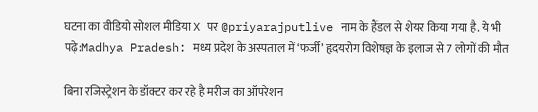घटना का वीडियो सोशल मीडिया X पर @priyarajputlive नाम के हैंडल से शेयर किया गया है. ये भी पढ़े:Madhya Pradesh: मध्य प्रदेश के अस्पताल में ‘फर्जी’ हृदयरोग विशेषज्ञ के इलाज से 7 लोगों की मौत

बिना रजिस्ट्रेशन के डॉक्टर कर रहे है मरीज का ऑपरेशन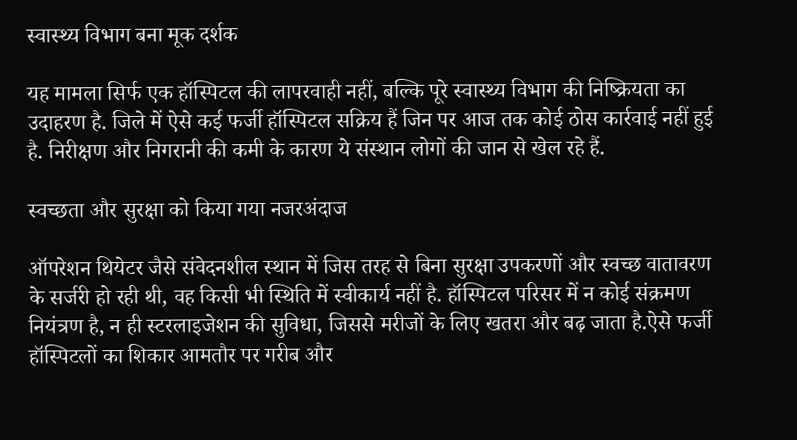स्वास्थ्य विभाग बना मूक दर्शक

यह मामला सिर्फ एक हॉस्पिटल की लापरवाही नहीं, बल्कि पूरे स्वास्थ्य विभाग की निष्क्रियता का उदाहरण है. जिले में ऐसे कई फर्जी हॉस्पिटल सक्रिय हैं जिन पर आज तक कोई ठोस कार्रवाई नहीं हुई है. निरीक्षण और निगरानी की कमी के कारण ये संस्थान लोगों की जान से खेल रहे हैं.

स्वच्छता और सुरक्षा को किया गया नजरअंदाज

ऑपरेशन थियेटर जैसे संवेदनशील स्थान में जिस तरह से बिना सुरक्षा उपकरणों और स्वच्छ वातावरण के सर्जरी हो रही थी, वह किसी भी स्थिति में स्वीकार्य नहीं है. हॉस्पिटल परिसर में न कोई संक्रमण नियंत्रण है, न ही स्टरलाइजेशन की सुविधा, जिससे मरीजों के लिए खतरा और बढ़ जाता है.ऐसे फर्जी हॉस्पिटलों का शिकार आमतौर पर गरीब और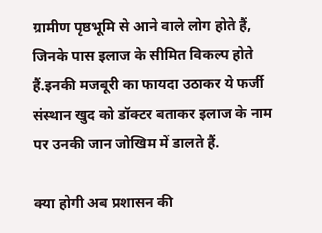ग्रामीण पृष्ठभूमि से आने वाले लोग होते हैं, जिनके पास इलाज के सीमित विकल्प होते हैं.इनकी मजबूरी का फायदा उठाकर ये फर्जी संस्थान खुद को डॉक्टर बताकर इलाज के नाम पर उनकी जान जोखिम में डालते हैं.

क्या होगी अब प्रशासन की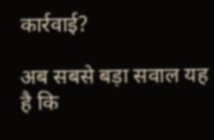कार्रवाई?

अब सबसे बड़ा सवाल यह है कि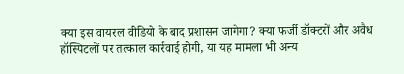क्या इस वायरल वीडियो के बाद प्रशासन जागेगा? क्या फर्जी डॉक्टरों और अवैध हॉस्पिटलों पर तत्काल कार्रवाई होगी, या यह मामला भी अन्य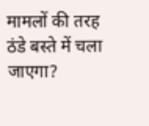मामलों की तरह ठंडे बस्ते में चला जाएगा?